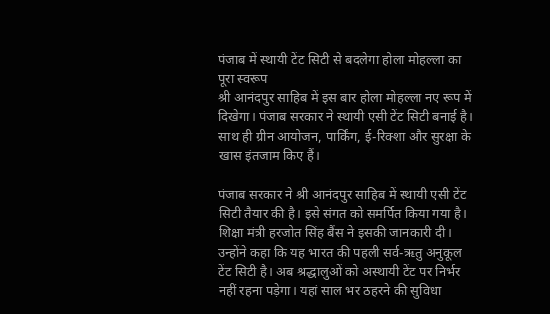पंजाब में स्थायी टेंट सिटी से बदलेगा होला मोहल्ला का पूरा स्वरूप
श्री आनंदपुर साहिब में इस बार होला मोहल्ला नए रूप में दिखेगा। पंजाब सरकार ने स्थायी एसी टेंट सिटी बनाई है। साथ ही ग्रीन आयोजन, पार्किंग, ई-रिक्शा और सुरक्षा के खास इंतजाम किए हैं।

पंजाब सरकार ने श्री आनंदपुर साहिब में स्थायी एसी टेंट सिटी तैयार की है। इसे संगत को समर्पित किया गया है। शिक्षा मंत्री हरजोत सिंह बैंस ने इसकी जानकारी दी। उन्होंने कहा कि यह भारत की पहली सर्व-ऋतु अनुकूल टेंट सिटी है। अब श्रद्धालुओं को अस्थायी टेंट पर निर्भर नहीं रहना पड़ेगा। यहां साल भर ठहरने की सुविधा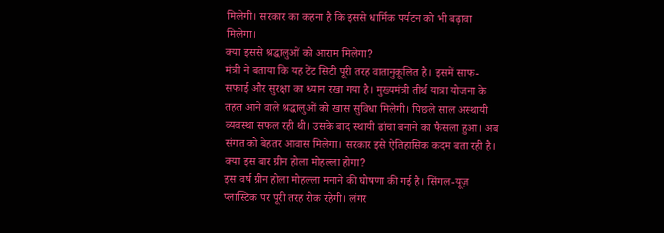मिलेगी। सरकार का कहना है कि इससे धार्मिक पर्यटन को भी बढ़ावा मिलेगा।
क्या इससे श्रद्धालुओं को आराम मिलेगा?
मंत्री ने बताया कि यह टेंट सिटी पूरी तरह वातानुकूलित है। इसमें साफ-सफाई और सुरक्षा का ध्यान रखा गया है। मुख्यमंत्री तीर्थ यात्रा योजना के तहत आने वाले श्रद्धालुओं को खास सुविधा मिलेगी। पिछले साल अस्थायी व्यवस्था सफल रही थी। उसके बाद स्थायी ढांचा बनाने का फैसला हुआ। अब संगत को बेहतर आवास मिलेगा। सरकार इसे ऐतिहासिक कदम बता रही है।
क्या इस बार ग्रीन होला मोहल्ला होगा?
इस वर्ष ग्रीन होला मोहल्ला मनाने की घोषणा की गई है। सिंगल-यूज़ प्लास्टिक पर पूरी तरह रोक रहेगी। लंगर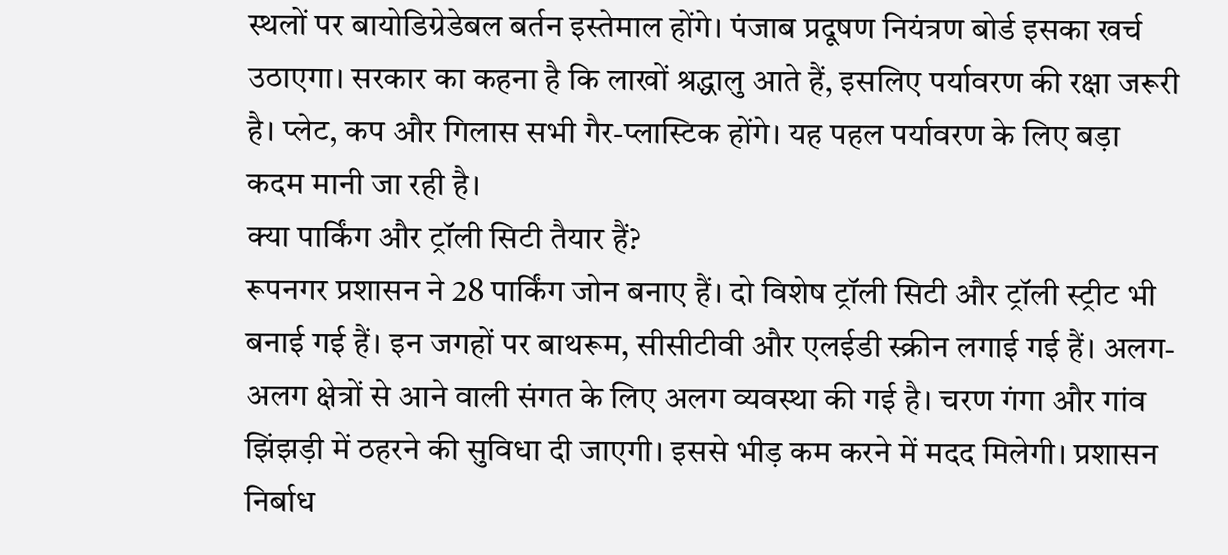स्थलों पर बायोडिग्रेडेबल बर्तन इस्तेमाल होंगे। पंजाब प्रदूषण नियंत्रण बोर्ड इसका खर्च उठाएगा। सरकार का कहना है कि लाखों श्रद्धालु आते हैं, इसलिए पर्यावरण की रक्षा जरूरी है। प्लेट, कप और गिलास सभी गैर-प्लास्टिक होंगे। यह पहल पर्यावरण के लिए बड़ा कदम मानी जा रही है।
क्या पार्किंग और ट्रॉली सिटी तैयार हैं?
रूपनगर प्रशासन ने 28 पार्किंग जोन बनाए हैं। दो विशेष ट्रॉली सिटी और ट्रॉली स्ट्रीट भी बनाई गई हैं। इन जगहों पर बाथरूम, सीसीटीवी और एलईडी स्क्रीन लगाई गई हैं। अलग-अलग क्षेत्रों से आने वाली संगत के लिए अलग व्यवस्था की गई है। चरण गंगा और गांव झिंझड़ी में ठहरने की सुविधा दी जाएगी। इससे भीड़ कम करने में मदद मिलेगी। प्रशासन निर्बाध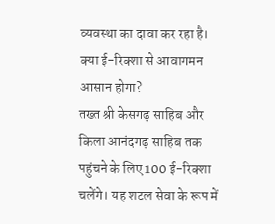व्यवस्था का दावा कर रहा है।
क्या ई-रिक्शा से आवागमन आसान होगा?
तख्त श्री केसगढ़ साहिब और किला आनंदगढ़ साहिब तक पहुंचने के लिए 100 ई-रिक्शा चलेंगे। यह शटल सेवा के रूप में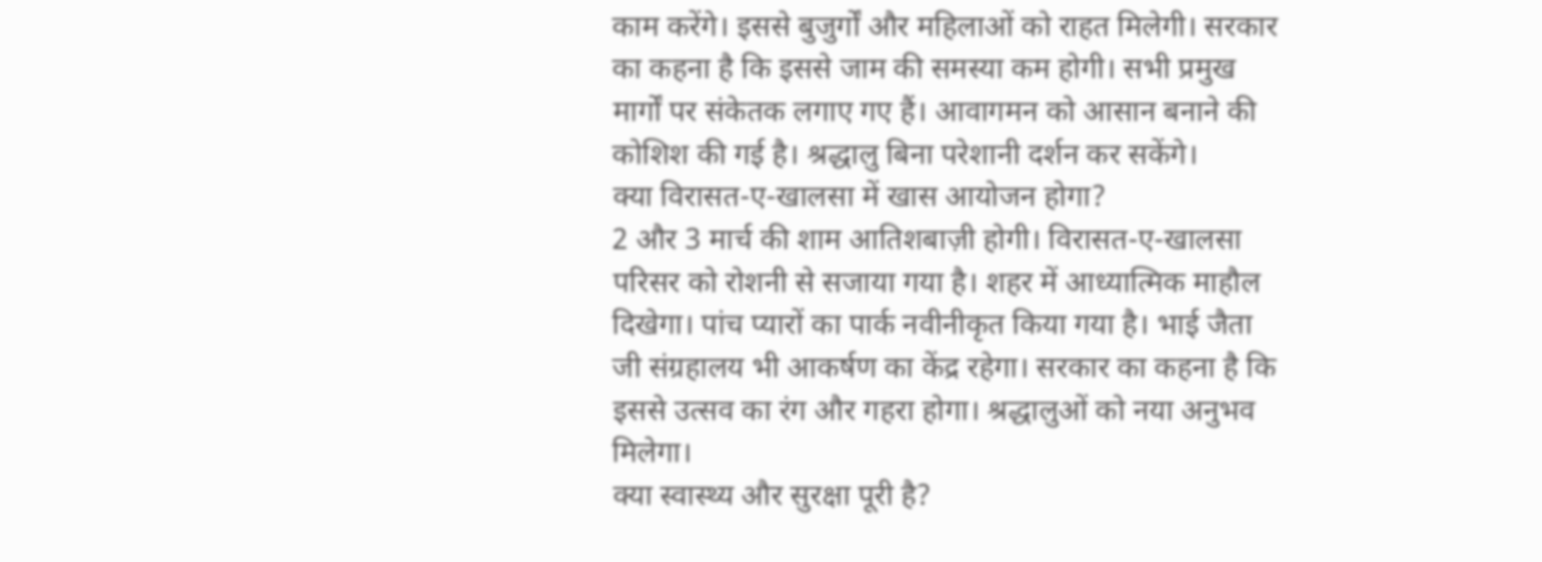काम करेंगे। इससे बुजुर्गों और महिलाओं को राहत मिलेगी। सरकार का कहना है कि इससे जाम की समस्या कम होगी। सभी प्रमुख मार्गों पर संकेतक लगाए गए हैं। आवागमन को आसान बनाने की कोशिश की गई है। श्रद्धालु बिना परेशानी दर्शन कर सकेंगे।
क्या विरासत-ए-खालसा में खास आयोजन होगा?
2 और 3 मार्च की शाम आतिशबाज़ी होगी। विरासत-ए-खालसा परिसर को रोशनी से सजाया गया है। शहर में आध्यात्मिक माहौल दिखेगा। पांच प्यारों का पार्क नवीनीकृत किया गया है। भाई जैता जी संग्रहालय भी आकर्षण का केंद्र रहेगा। सरकार का कहना है कि इससे उत्सव का रंग और गहरा होगा। श्रद्धालुओं को नया अनुभव मिलेगा।
क्या स्वास्थ्य और सुरक्षा पूरी है?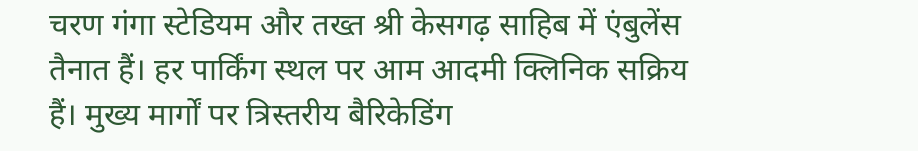चरण गंगा स्टेडियम और तख्त श्री केसगढ़ साहिब में एंबुलेंस तैनात हैं। हर पार्किंग स्थल पर आम आदमी क्लिनिक सक्रिय हैं। मुख्य मार्गों पर त्रिस्तरीय बैरिकेडिंग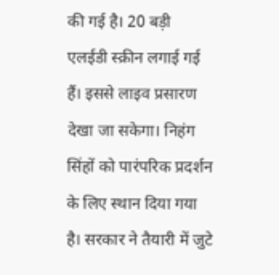की गई है। 20 बड़ी एलईडी स्क्रीन लगाई गई हैं। इससे लाइव प्रसारण देखा जा सकेगा। निहंग सिंहों को पारंपरिक प्रदर्शन के लिए स्थान दिया गया है। सरकार ने तैयारी में जुटे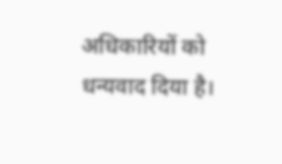अधिकारियों को धन्यवाद दिया है।